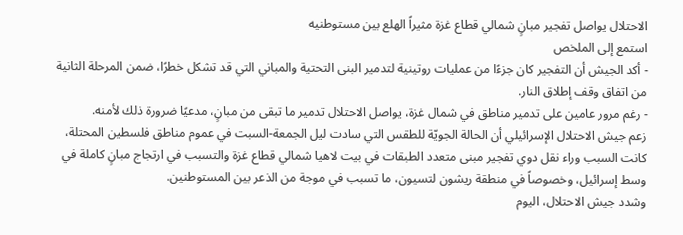الاحتلال يواصل تفجير مبانٍ شمالي قطاع غزة مثيراً الهلع بين مستوطنيه
استمع إلى الملخص
- أكد الجيش أن التفجير كان جزءًا من عمليات روتينية لتدمير البنى التحتية والمباني التي قد تشكل خطرًا، ضمن المرحلة الثانية من اتفاق وقف إطلاق النار.
- رغم مرور عامين على تدمير مناطق في شمال غزة، يواصل الاحتلال تدمير ما تبقى من مبانٍ، مدعيًا ضرورة ذلك لأمنه.
زعم جيش الاحتلال الإسرائيلي أن الحالة الجويّة للطقس التي سادت ليل الجمعة-السبت في عموم مناطق فلسطين المحتلة، كانت السبب وراء نقل دوي تفجير مبنى متعدد الطبقات في بيت لاهيا شمالي قطاع غزة والتسبب في ارتجاج مبانٍ كاملة في وسط إسرائيل، وخصوصاً في منطقة ريشون لتسيون، ما تسبب في موجة من الذعر بين المستوطنين.
وشدد جيش الاحتلال، اليوم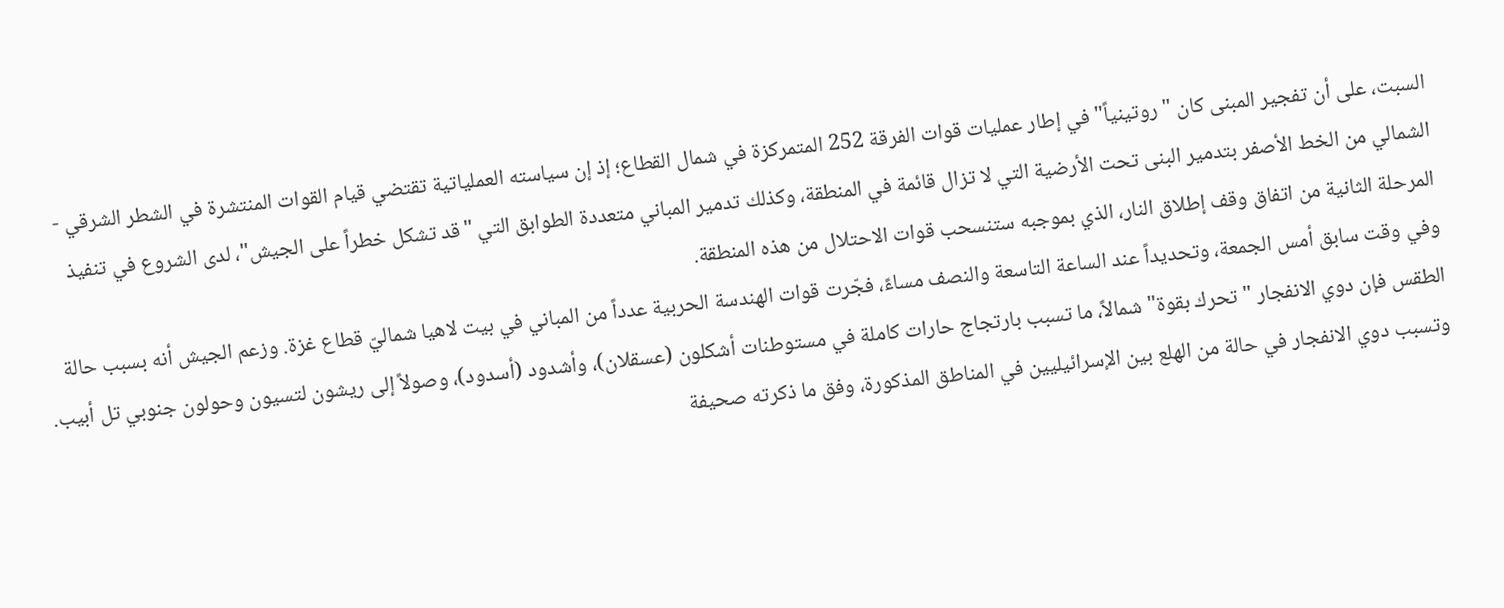السبت، على أن تفجير المبنى كان "روتينياً" في إطار عمليات قوات الفرقة 252 المتمركزة في شمال القطاع؛ إذ إن سياسته العملياتية تقتضي قيام القوات المنتشرة في الشطر الشرقي - الشمالي من الخط الأصفر بتدمير البنى تحت الأرضية التي لا تزال قائمة في المنطقة، وكذلك تدمير المباني متعددة الطوابق التي "قد تشكل خطراً على الجيش"، لدى الشروع في تنفيذ المرحلة الثانية من اتفاق وقف إطلاق النار، الذي بموجبه ستنسحب قوات الاحتلال من هذه المنطقة.
وفي وقت سابق أمس الجمعة، وتحديداً عند الساعة التاسعة والنصف مساءً، فجّرت قوات الهندسة الحربية عدداً من المباني في بيت لاهيا شماليّ قطاع غزة. وزعم الجيش أنه بسبب حالة الطقس فإن دوي الانفجار "تحرك بقوة" شمالاً، ما تسبب بارتجاج حارات كاملة في مستوطنات أشكلون (عسقلان)، وأشدود (أسدود)، وصولاً إلى ريشون لتسيون وحولون جنوبي تل أبيب.
وتسبب دوي الانفجار في حالة من الهلع بين الإسرائيليين في المناطق المذكورة، وفق ما ذكرته صحيفة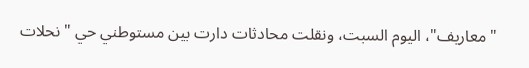"معاريف"، اليوم السبت، ونقلت محادثات دارت بين مستوطني حي "نحلات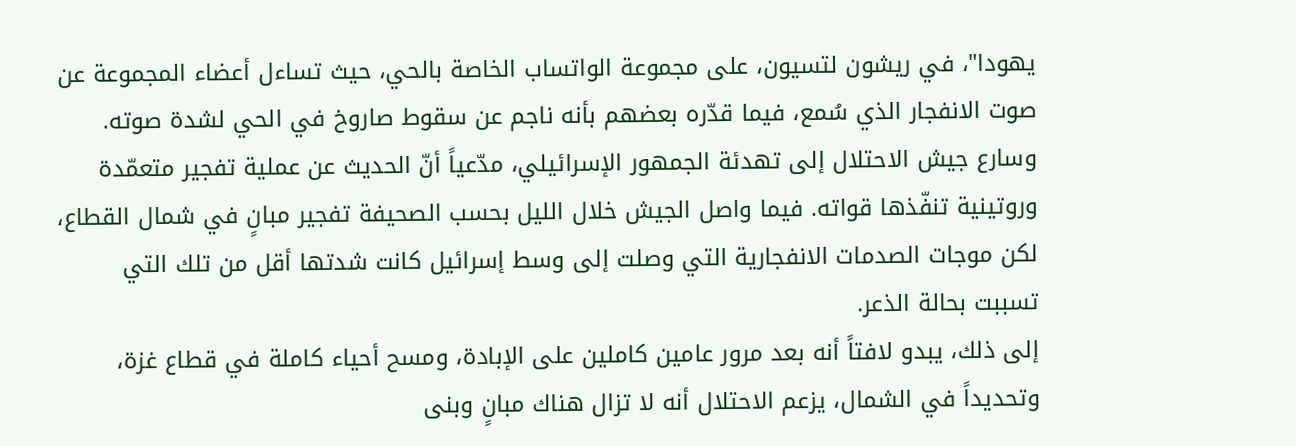يهودا"، في ريشون لتسيون، على مجموعة الواتساب الخاصة بالحي، حيث تساءل أعضاء المجموعة عن صوت الانفجار الذي سُمع، فيما قدّره بعضهم بأنه ناجم عن سقوط صاروخ في الحي لشدة صوته.
وسارع جيش الاحتلال إلى تهدئة الجمهور الإسرائيلي، مدّعياً أنّ الحديث عن عملية تفجير متعمّدة وروتينية تنفّذها قواته. فيما واصل الجيش خلال الليل بحسب الصحيفة تفجير مبانٍ في شمال القطاع، لكن موجات الصدمات الانفجارية التي وصلت إلى وسط إسرائيل كانت شدتها أقل من تلك التي تسببت بحالة الذعر.
إلى ذلك، يبدو لافتاً أنه بعد مرور عامين كاملين على الإبادة، ومسح أحياء كاملة في قطاع غزة، وتحديداً في الشمال، يزعم الاحتلال أنه لا تزال هناك مبانٍ وبنى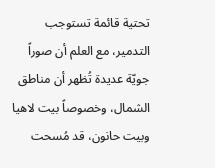تحتية قائمة تستوجب التدمير، مع العلم أن صوراً جويّة عديدة تُظهر أن مناطق الشمال، وخصوصاً بيت لاهيا وبيت حانون، قد مُسحت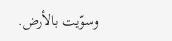وسوّيت بالأرض.